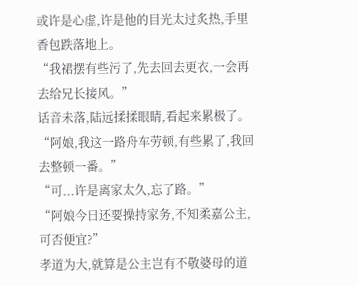或许是心虚,许是他的目光太过炙热,手里香包跌落地上。
“我裙摆有些污了,先去回去更衣,一会再去给兄长接风。”
话音未落,陆远揉揉眼睛,看起来累极了。
“阿娘,我这一路舟车劳顿,有些累了,我回去整顿一番。”
“可...许是离家太久,忘了路。”
“阿娘今日还要操持家务,不知柔嘉公主,可否便宜?”
孝道为大,就算是公主岂有不敬婆母的道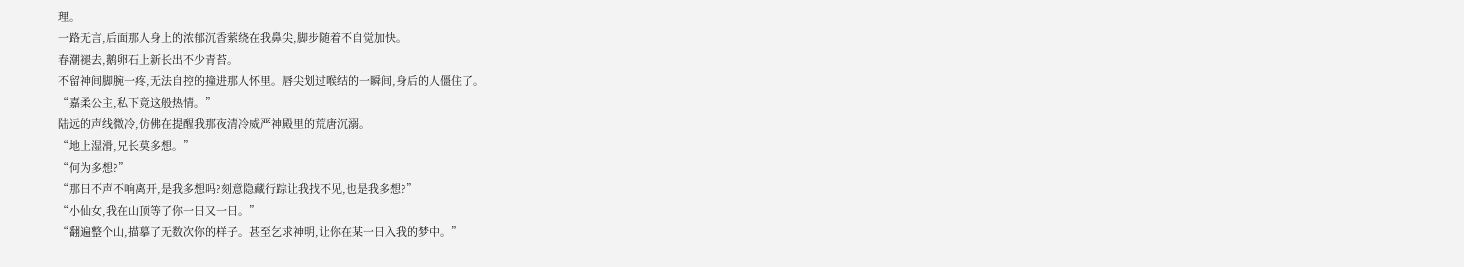理。
一路无言,后面那人身上的浓郁沉香萦绕在我鼻尖,脚步随着不自觉加快。
春潮褪去,鹅卵石上新长出不少青苔。
不留神间脚腕一疼,无法自控的撞进那人怀里。唇尖划过喉结的一瞬间,身后的人僵住了。
“嘉柔公主,私下竟这般热情。”
陆远的声线微冷,仿佛在提醒我那夜清冷威严神殿里的荒唐沉溺。
“地上湿滑,兄长莫多想。”
“何为多想?”
“那日不声不响离开,是我多想吗?刻意隐藏行踪让我找不见,也是我多想?”
“小仙女,我在山顶等了你一日又一日。”
“翻遍整个山,描摹了无数次你的样子。甚至乞求神明,让你在某一日入我的梦中。”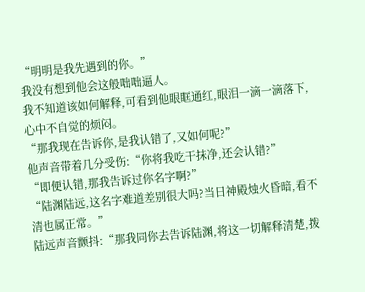“明明是我先遇到的你。”
我没有想到他会这般咄咄逼人。
我不知道该如何解释,可看到他眼眶通红,眼泪一滴一滴落下,心中不自觉的烦闷。
“那我现在告诉你,是我认错了,又如何呢?”
他声音带着几分受伤:“你将我吃干抹净,还会认错?”
“即便认错,那我告诉过你名字啊?”
“陆渊陆远,这名字难道差别很大吗?当日神殿烛火昏暗,看不清也属正常。”
陆远声音颤抖:“那我同你去告诉陆渊,将这一切解释清楚,拨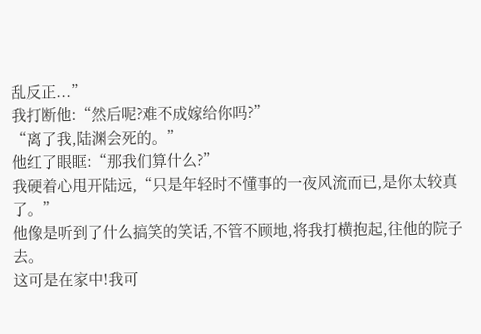乱反正...”
我打断他:“然后呢?难不成嫁给你吗?”
“离了我,陆渊会死的。”
他红了眼眶:“那我们算什么?”
我硬着心甩开陆远,“只是年轻时不懂事的一夜风流而已,是你太较真了。”
他像是听到了什么搞笑的笑话,不管不顾地,将我打横抱起,往他的院子去。
这可是在家中!我可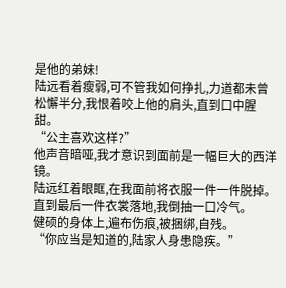是他的弟妹!
陆远看着瘦弱,可不管我如何挣扎,力道都未曾松懈半分,我恨着咬上他的肩头,直到口中腥甜。
“公主喜欢这样?”
他声音暗哑,我才意识到面前是一幅巨大的西洋镜。
陆远红着眼眶,在我面前将衣服一件一件脱掉。
直到最后一件衣裳落地,我倒抽一口冷气。
健硕的身体上,遍布伤痕,被捆绑,自残。
“你应当是知道的,陆家人身患隐疾。”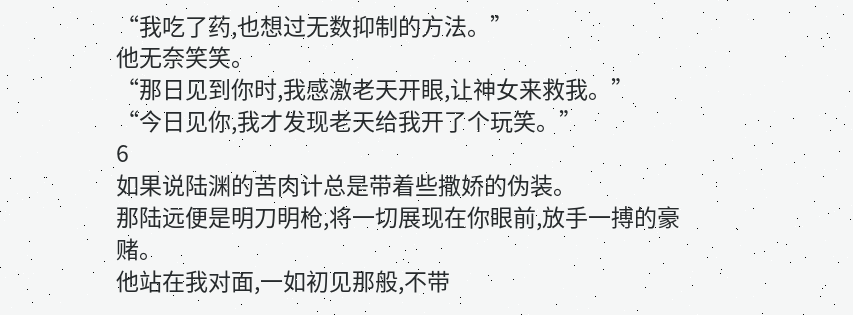“我吃了药,也想过无数抑制的方法。”
他无奈笑笑。
“那日见到你时,我感激老天开眼,让神女来救我。”
“今日见你,我才发现老天给我开了个玩笑。”
6
如果说陆渊的苦肉计总是带着些撒娇的伪装。
那陆远便是明刀明枪,将一切展现在你眼前,放手一搏的豪赌。
他站在我对面,一如初见那般,不带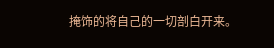掩饰的将自己的一切剖白开来。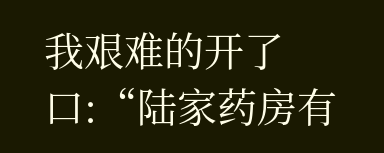我艰难的开了口:“陆家药房有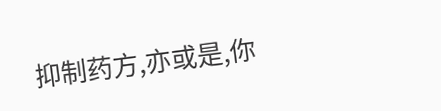抑制药方,亦或是,你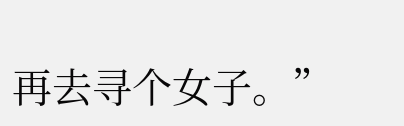再去寻个女子。”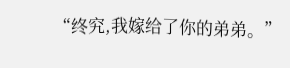“终究,我嫁给了你的弟弟。”